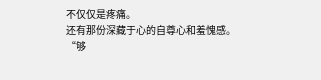不仅仅是疼痛。
还有那份深藏于心的自尊心和羞愧感。
“够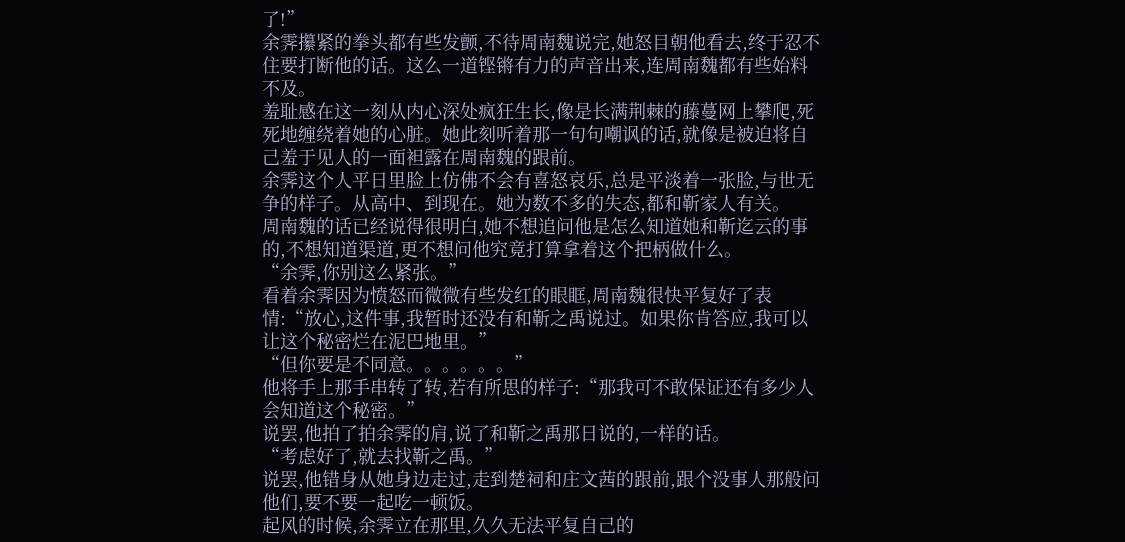了!”
余霁攥紧的拳头都有些发颤,不待周南魏说完,她怒目朝他看去,终于忍不住要打断他的话。这么一道铿锵有力的声音出来,连周南魏都有些始料不及。
羞耻感在这一刻从内心深处疯狂生长,像是长满荆棘的藤蔓网上攀爬,死死地缠绕着她的心脏。她此刻听着那一句句嘲讽的话,就像是被迫将自己羞于见人的一面袒露在周南魏的跟前。
余霁这个人平日里脸上仿佛不会有喜怒哀乐,总是平淡着一张脸,与世无争的样子。从高中、到现在。她为数不多的失态,都和靳家人有关。
周南魏的话已经说得很明白,她不想追问他是怎么知道她和靳迄云的事的,不想知道渠道,更不想问他究竟打算拿着这个把柄做什么。
“余霁,你别这么紧张。”
看着余霁因为愤怒而微微有些发红的眼眶,周南魏很快平复好了表情:“放心,这件事,我暂时还没有和靳之禹说过。如果你肯答应,我可以让这个秘密烂在泥巴地里。”
“但你要是不同意。。。。。。”
他将手上那手串转了转,若有所思的样子:“那我可不敢保证还有多少人会知道这个秘密。”
说罢,他拍了拍余霁的肩,说了和靳之禹那日说的,一样的话。
“考虑好了,就去找靳之禹。”
说罢,他错身从她身边走过,走到楚祠和庄文茜的跟前,跟个没事人那般问他们,要不要一起吃一顿饭。
起风的时候,余霁立在那里,久久无法平复自己的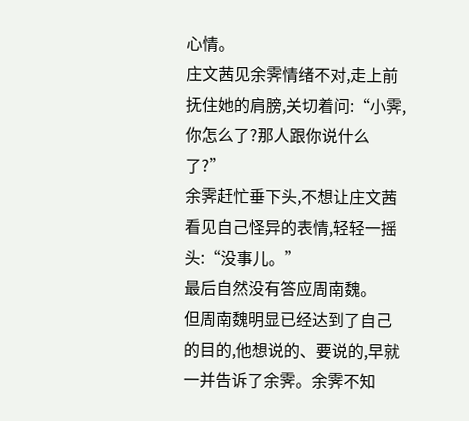心情。
庄文茜见余霁情绪不对,走上前抚住她的肩膀,关切着问:“小霁,你怎么了?那人跟你说什么了?”
余霁赶忙垂下头,不想让庄文茜看见自己怪异的表情,轻轻一摇头:“没事儿。”
最后自然没有答应周南魏。
但周南魏明显已经达到了自己的目的,他想说的、要说的,早就一并告诉了余霁。余霁不知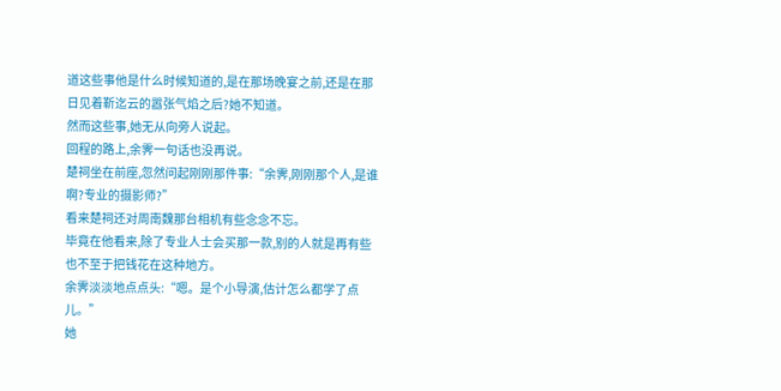道这些事他是什么时候知道的,是在那场晚宴之前,还是在那日见着靳迄云的嚣张气焰之后?她不知道。
然而这些事,她无从向旁人说起。
回程的路上,余霁一句话也没再说。
楚祠坐在前座,忽然问起刚刚那件事:“余霁,刚刚那个人,是谁啊?专业的摄影师?”
看来楚祠还对周南魏那台相机有些念念不忘。
毕竟在他看来,除了专业人士会买那一款,别的人就是再有些也不至于把钱花在这种地方。
余霁淡淡地点点头:“嗯。是个小导演,估计怎么都学了点儿。”
她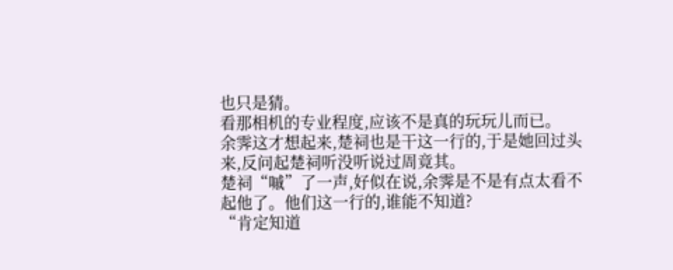也只是猜。
看那相机的专业程度,应该不是真的玩玩儿而已。
余霁这才想起来,楚祠也是干这一行的,于是她回过头来,反问起楚祠听没听说过周竟其。
楚祠“嘁”了一声,好似在说,余霁是不是有点太看不起他了。他们这一行的,谁能不知道?
“肯定知道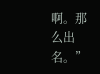啊。那么出名。”